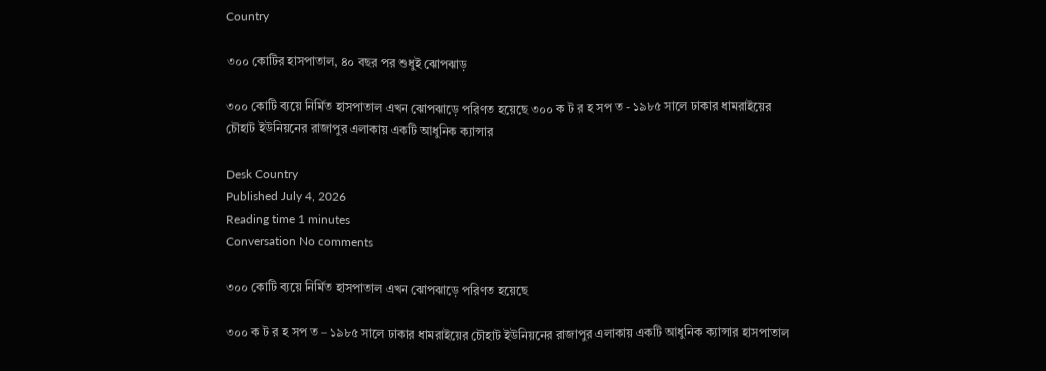Country

৩০০ কোটির হাসপাতাল, ৪০ বছর পর শুধুই ঝোপঝাড়

৩০০ কোটি ব্যয়ে নির্মিত হাসপাতাল এখন ঝোপঝাড়ে পরিণত হয়েছে ৩০০ ক ট র হ সপ ত - ১৯৮৫ সালে ঢাকার ধামরাইয়ের চৌহাট ইউনিয়নের রাজাপুর এলাকায় একটি আধুনিক ক্যান্সার

Desk Country
Published July 4, 2026
Reading time 1 minutes
Conversation No comments

৩০০ কোটি ব্যয়ে নির্মিত হাসপাতাল এখন ঝোপঝাড়ে পরিণত হয়েছে

৩০০ ক ট র হ সপ ত – ১৯৮৫ সালে ঢাকার ধামরাইয়ের চৌহাট ইউনিয়নের রাজাপুর এলাকায় একটি আধুনিক ক্যান্সার হাসপাতাল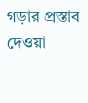গড়ার প্রস্তাব দেওয়া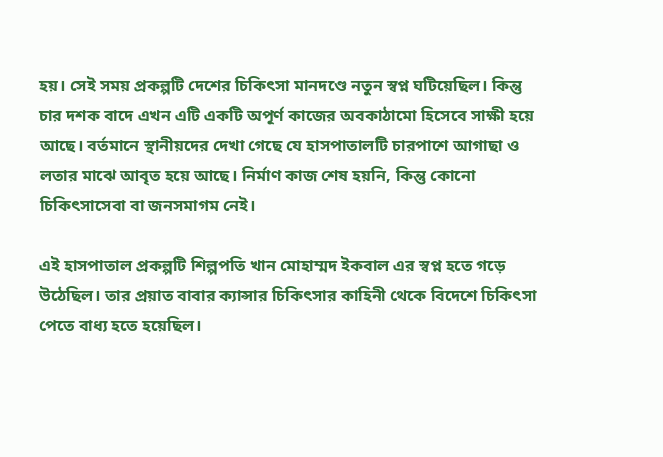হয়। সেই সময় প্রকল্পটি দেশের চিকিৎসা মানদণ্ডে নতুন স্বপ্ন ঘটিয়েছিল। কিন্তু চার দশক বাদে এখন এটি একটি অপূর্ণ কাজের অবকাঠামো হিসেবে সাক্ষী হয়ে আছে। বর্তমানে স্থানীয়দের দেখা গেছে যে হাসপাতালটি চারপাশে আগাছা ও লতার মাঝে আবৃত হয়ে আছে। নির্মাণ কাজ শেষ হয়নি, কিন্তু কোনো চিকিৎসাসেবা বা জনসমাগম নেই।

এই হাসপাতাল প্রকল্পটি শিল্পপতি খান মোহাম্মদ ইকবাল এর স্বপ্ন হতে গড়ে উঠেছিল। তার প্রয়াত বাবার ক্যান্সার চিকিৎসার কাহিনী থেকে বিদেশে চিকিৎসা পেতে বাধ্য হতে হয়েছিল।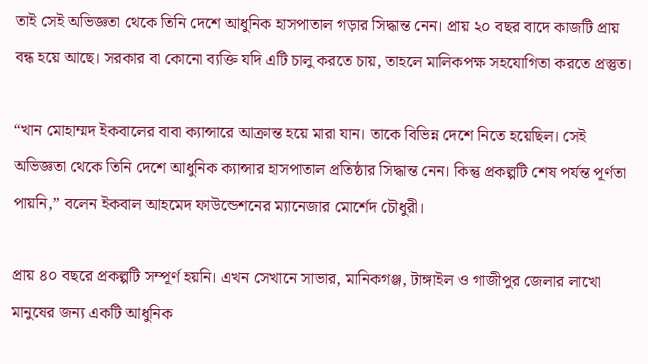তাই সেই অভিজ্ঞতা থেকে তিনি দেশে আধুনিক হাসপাতাল গড়ার সিদ্ধান্ত নেন। প্রায় ২০ বছর বাদে কাজটি প্রায় বন্ধ হয়ে আছে। সরকার বা কোনো ব্যক্তি যদি এটি চালু করতে চায়, তাহলে মালিকপক্ষ সহযোগিতা করতে প্রস্তুত।

“খান মোহাম্মদ ইকবালের বাবা ক্যান্সারে আক্রান্ত হয়ে মারা যান। তাকে বিভিন্ন দেশে নিতে হয়েছিল। সেই অভিজ্ঞতা থেকে তিনি দেশে আধুনিক ক্যান্সার হাসপাতাল প্রতিষ্ঠার সিদ্ধান্ত নেন। কিন্তু প্রকল্পটি শেষ পর্যন্ত পূর্ণতা পায়নি,” বলেন ইকবাল আহমেদ ফাউন্ডেশনের ম্যানেজার মোর্শেদ চৌধুরী।

প্রায় ৪০ বছরে প্রকল্পটি সম্পূর্ণ হয়নি। এখন সেখানে সাভার, মানিকগঞ্জ, টাঙ্গাইল ও গাজীপুর জেলার লাখো মানুষের জন্য একটি আধুনিক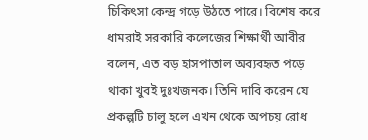চিকিৎসা কেন্দ্র গড়ে উঠতে পারে। বিশেষ করে ধামরাই সরকারি কলেজের শিক্ষার্থী আবীর বলেন, এত বড় হাসপাতাল অব্যবহৃত পড়ে থাকা খুবই দুঃখজনক। তিনি দাবি করেন যে প্রকল্পটি চালু হলে এখন থেকে অপচয় রোধ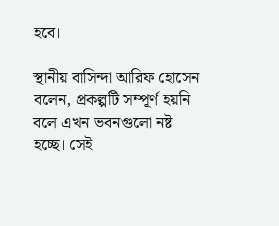হবে।

স্থানীয় বাসিন্দা আরিফ হোসেন বলেন, প্রকল্পটি সম্পূর্ণ হয়নি বলে এখন ভবনগুলো নষ্ট হচ্ছে। সেই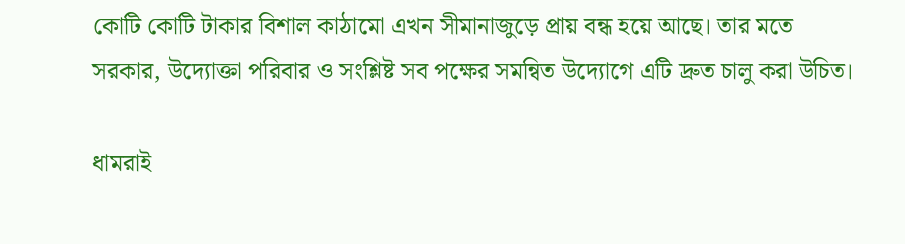কোটি কোটি টাকার বিশাল কাঠামো এখন সীমানাজুড়ে প্রায় বন্ধ হয়ে আছে। তার মতে সরকার, উদ্যোক্তা পরিবার ও সংশ্লিষ্ট সব পক্ষের সমন্বিত উদ্যোগে এটি দ্রুত চালু করা উচিত।

ধামরাই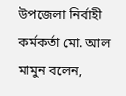উপজেলা নির্বাহী কর্মকর্তা মো. আল মামুন বলেন,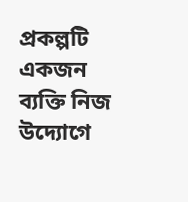প্রকল্পটি একজন ব্যক্তি নিজ উদ্যোগে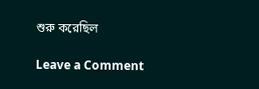শুরু করেছিল

Leave a Comment